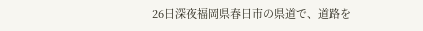26日深夜福岡県春日市の県道で、道路を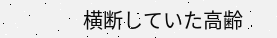横断していた高齢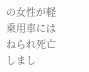の女性が軽乗用車にはねられ死亡しまし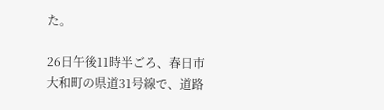た。

26日午後11時半ごろ、春日市大和町の県道31号線で、道路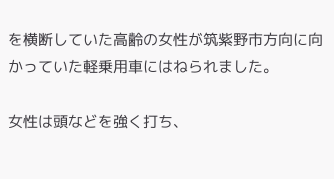を横断していた高齢の女性が筑紫野市方向に向かっていた軽乗用車にはねられました。

女性は頭などを強く打ち、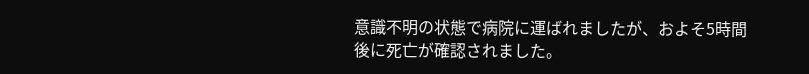意識不明の状態で病院に運ばれましたが、およそ5時間後に死亡が確認されました。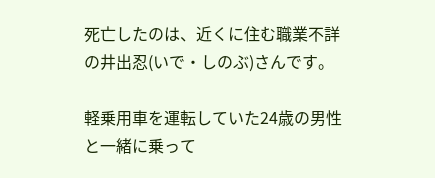死亡したのは、近くに住む職業不詳の井出忍(いで・しのぶ)さんです。

軽乗用車を運転していた24歳の男性と一緒に乗って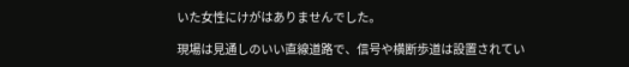いた女性にけがはありませんでした。

現場は見通しのいい直線道路で、信号や横断歩道は設置されてい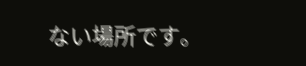ない場所です。